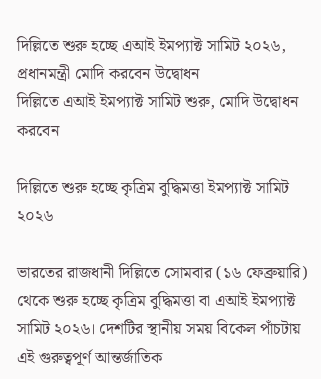দিল্লিতে শুরু হচ্ছে এআই ইমপ্যাক্ট সামিট ২০২৬, প্রধানমন্ত্রী মোদি করবেন উদ্বোধন
দিল্লিতে এআই ইমপ্যাক্ট সামিট শুরু, মোদি উদ্বোধন করবেন

দিল্লিতে শুরু হচ্ছে কৃত্রিম বুদ্ধিমত্তা ইমপ্যাক্ট সামিট ২০২৬

ভারতের রাজধানী দিল্লিতে সোমবার (১৬ ফেব্রুয়ারি) থেকে শুরু হচ্ছে কৃত্রিম বুদ্ধিমত্তা বা এআই ইমপ্যাক্ট সামিট ২০২৬। দেশটির স্থানীয় সময় বিকেল পাঁচটায় এই গুরুত্বপূর্ণ আন্তর্জাতিক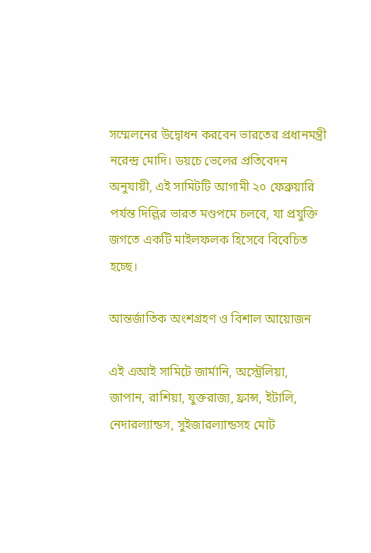সম্মেলনের উদ্বোধন করবেন ভারতের প্রধানমন্ত্রী নরেন্দ্র মোদি। ডয়চে ভেলের প্রতিবেদন অনুযায়ী, এই সামিটটি আগামী ২০ ফেব্রুয়ারি পর্যন্ত দিল্লির ভারত মণ্ডপমে চলবে, যা প্রযুক্তি জগতে একটি মাইলফলক হিসেবে বিবেচিত হচ্ছে।

আন্তর্জাতিক অংশগ্রহণ ও বিশাল আয়োজন

এই এআই সামিটে জার্মানি, অস্ট্রেলিয়া, জাপান, রাশিয়া, যুক্তরাজ্য, ফ্রান্স, ইটালি, নেদারল্যান্ডস, সুইজারল্যান্ডসহ মোট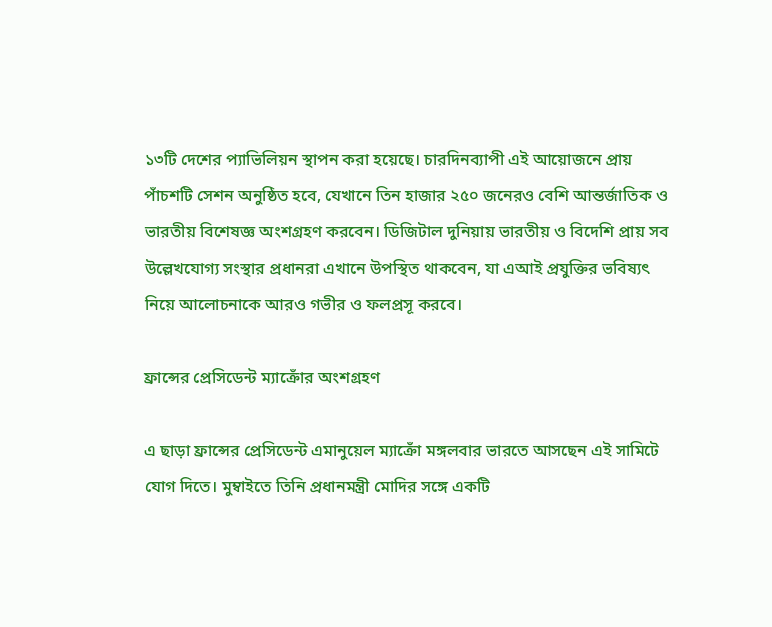১৩টি দেশের প্যাভিলিয়ন স্থাপন করা হয়েছে। চারদিনব্যাপী এই আয়োজনে প্রায় পাঁচশটি সেশন অনুষ্ঠিত হবে, যেখানে তিন হাজার ২৫০ জনেরও বেশি আন্তর্জাতিক ও ভারতীয় বিশেষজ্ঞ অংশগ্রহণ করবেন। ডিজিটাল দুনিয়ায় ভারতীয় ও বিদেশি প্রায় সব উল্লেখযোগ্য সংস্থার প্রধানরা এখানে উপস্থিত থাকবেন, যা এআই প্রযুক্তির ভবিষ্যৎ নিয়ে আলোচনাকে আরও গভীর ও ফলপ্রসূ করবে।

ফ্রান্সের প্রেসিডেন্ট ম্যাক্রোঁর অংশগ্রহণ

এ ছাড়া ফ্রান্সের প্রেসিডেন্ট এমানুয়েল ম্যাক্রোঁ মঙ্গলবার ভারতে আসছেন এই সামিটে যোগ দিতে। মুম্বাইতে তিনি প্রধানমন্ত্রী মোদির সঙ্গে একটি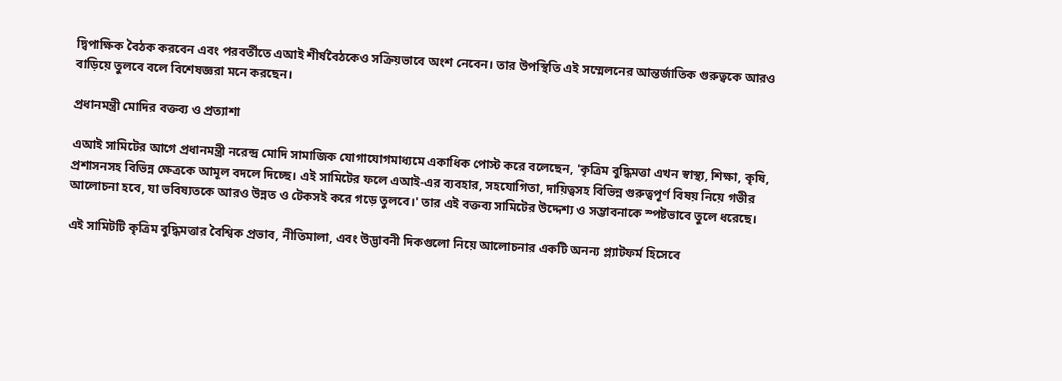দ্বিপাক্ষিক বৈঠক করবেন এবং পরবর্তীতে এআই শীর্ষবৈঠকেও সক্রিয়ভাবে অংশ নেবেন। তার উপস্থিতি এই সম্মেলনের আন্তর্জাতিক গুরুত্বকে আরও বাড়িয়ে তুলবে বলে বিশেষজ্ঞরা মনে করছেন।

প্রধানমন্ত্রী মোদির বক্তব্য ও প্রত্যাশা

এআই সামিটের আগে প্রধানমন্ত্রী নরেন্দ্র মোদি সামাজিক যোগাযোগমাধ্যমে একাধিক পোস্ট করে বলেছেন, 'কৃত্রিম বুদ্ধিমত্তা এখন স্বাস্থ্য, শিক্ষা, কৃষি, প্রশাসনসহ বিভিন্ন ক্ষেত্রকে আমূল বদলে দিচ্ছে। এই সামিটের ফলে এআই-এর ব্যবহার, সহযোগিতা, দায়িত্বসহ বিভিন্ন গুরুত্বপূর্ণ বিষয় নিয়ে গভীর আলোচনা হবে, যা ভবিষ্যতকে আরও উন্নত ও টেকসই করে গড়ে তুলবে।' তার এই বক্তব্য সামিটের উদ্দেশ্য ও সম্ভাবনাকে স্পষ্টভাবে তুলে ধরেছে।

এই সামিটটি কৃত্রিম বুদ্ধিমত্তার বৈশ্বিক প্রভাব, নীতিমালা, এবং উদ্ভাবনী দিকগুলো নিয়ে আলোচনার একটি অনন্য প্ল্যাটফর্ম হিসেবে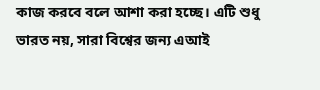কাজ করবে বলে আশা করা হচ্ছে। এটি শুধু ভারত নয়, সারা বিশ্বের জন্য এআই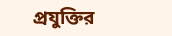প্রযুক্তির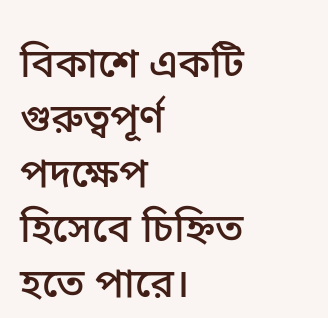বিকাশে একটি গুরুত্বপূর্ণ পদক্ষেপ হিসেবে চিহ্নিত হতে পারে।